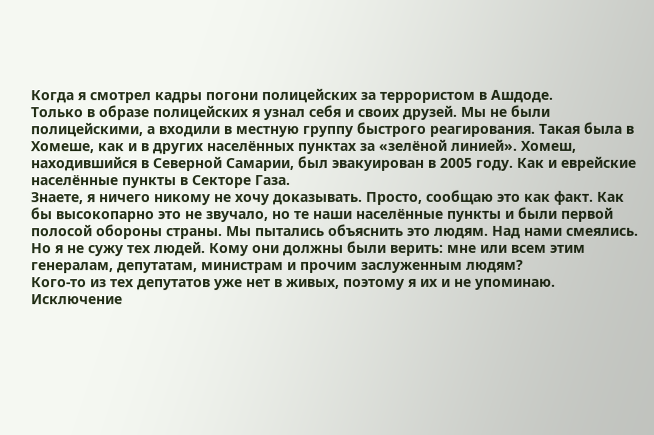Когда я смотрел кадры погони полицейских за террористом в Ашдоде.
Только в образе полицейских я узнал себя и своих друзей. Мы не были полицейскими, а входили в местную группу быстрого реагирования. Такая была в Хомеше, как и в других населённых пунктах за «зелёной линией». Хомеш, находившийся в Северной Самарии, был эвакуирован в 2005 году. Как и еврейские населённые пункты в Секторе Газа.
Знаете, я ничего никому не хочу доказывать. Просто, сообщаю это как факт. Как бы высокопарно это не звучало, но те наши населённые пункты и были первой полосой обороны страны. Мы пытались объяснить это людям. Над нами смеялись. Но я не сужу тех людей. Кому они должны были верить: мне или всем этим генералам, депутатам, министрам и прочим заслуженным людям?
Кого-то из тех депутатов уже нет в живых, поэтому я их и не упоминаю. Исключение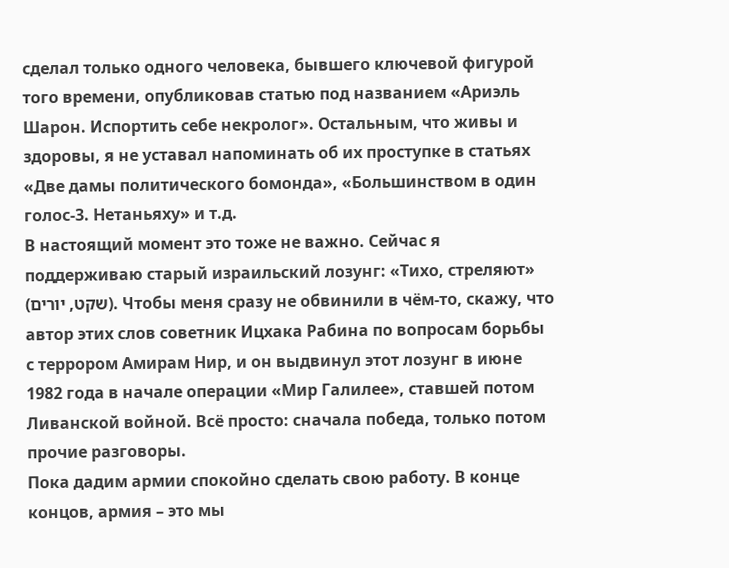сделал только одного человека, бывшего ключевой фигурой того времени, опубликовав статью под названием «Ариэль Шарон. Испортить себе некролог». Остальным, что живы и здоровы, я не уставал напоминать об их проступке в статьях «Две дамы политического бомонда», «Большинством в один голос-3. Нетаньяху» и т.д.
В настоящий момент это тоже не важно. Сейчас я поддерживаю старый израильский лозунг: «Тихо, стреляют» (שקט, יורים). Чтобы меня сразу не обвинили в чём-то, скажу, что автор этих слов советник Ицхака Рабина по вопросам борьбы с террором Амирам Нир, и он выдвинул этот лозунг в июне 1982 года в начале операции «Мир Галилее», ставшей потом Ливанской войной. Всё просто: сначала победа, только потом прочие разговоры.
Пока дадим армии спокойно сделать свою работу. В конце концов, армия – это мы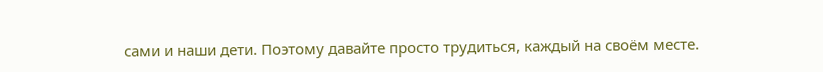сами и наши дети. Поэтому давайте просто трудиться, каждый на своём месте.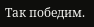Так победим.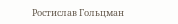Ростислав Гольцман